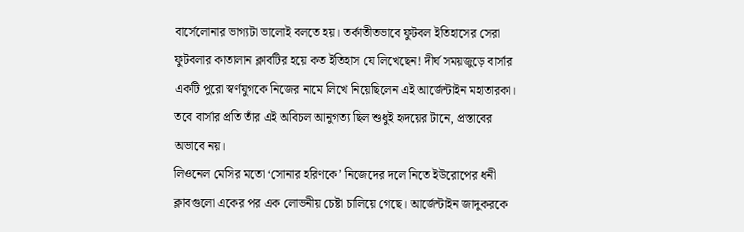বার্সেলোনার ভাগ্যটা ভালোই বলতে হয়। তর্কাতীতভাবে ফুটবল ইতিহাসের সেরা ফুটবলার কাতালান ক্লাবটির হয়ে কত ইতিহাস যে লিখেছেন! দীর্ঘ সময়জুড়ে বার্সার একটি পুরো স্বর্ণযুগকে নিজের নামে লিখে নিয়েছিলেন এই আর্জেন্টাইন মহাতারকা। তবে বার্সার প্রতি তাঁর এই অবিচল আনুগত্য ছিল শুধুই হৃদয়ের টানে, প্রস্তাবের অভাবে নয়।
লিওনেল মেসির মতো ‘সোনার হরিণকে’ নিজেদের দলে নিতে ইউরোপের ধনী ক্লাবগুলো একের পর এক লোভনীয় চেষ্টা চালিয়ে গেছে। আর্জেন্টাইন জাদুকরকে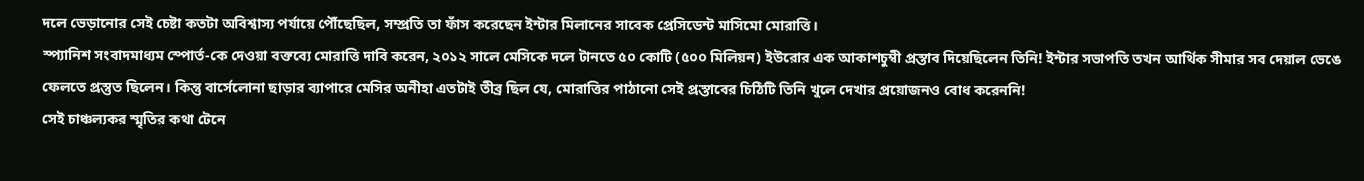দলে ভেড়ানোর সেই চেষ্টা কতটা অবিশ্বাস্য পর্যায়ে পৌঁছেছিল, সম্প্রতি তা ফাঁস করেছেন ইন্টার মিলানের সাবেক প্রেসিডেন্ট মাসিমো মোরাত্তি।
স্প্যানিশ সংবাদমাধ্যম স্পোর্ত-কে দেওয়া বক্তব্যে মোরাত্তি দাবি করেন, ২০১২ সালে মেসিকে দলে টানতে ৫০ কোটি (৫০০ মিলিয়ন) ইউরোর এক আকাশচুম্বী প্রস্তাব দিয়েছিলেন তিনি! ইন্টার সভাপতি তখন আর্থিক সীমার সব দেয়াল ভেঙে ফেলতে প্রস্তুত ছিলেন। কিন্তু বার্সেলোনা ছাড়ার ব্যাপারে মেসির অনীহা এতটাই তীব্র ছিল যে, মোরাত্তির পাঠানো সেই প্রস্তাবের চিঠিটি তিনি খুলে দেখার প্রয়োজনও বোধ করেননি!
সেই চাঞ্চল্যকর স্মৃতির কথা টেনে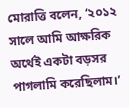মোরাত্তি বলেন, ‘২০১২ সালে আমি আক্ষরিক অর্থেই একটা বড়সর পাগলামি করেছিলাম।’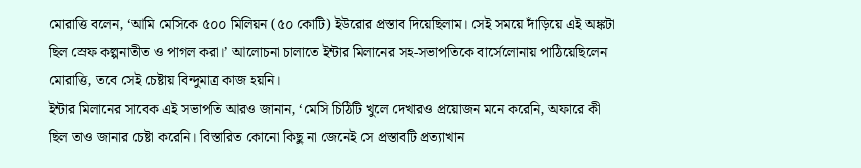মোরাত্তি বলেন, ‘আমি মেসিকে ৫০০ মিলিয়ন (৫০ কোটি) ইউরোর প্রস্তাব দিয়েছিলাম। সেই সময়ে দাঁড়িয়ে এই অঙ্কটা ছিল স্রেফ কল্পনাতীত ও পাগল করা।’ আলোচনা চালাতে ইন্টার মিলানের সহ-সভাপতিকে বার্সেলোনায় পাঠিয়েছিলেন মোরাত্তি, তবে সেই চেষ্টায় বিন্দুমাত্র কাজ হয়নি।
ইন্টার মিলানের সাবেক এই সভাপতি আরও জানান, ‘মেসি চিঠিটি খুলে দেখারও প্রয়োজন মনে করেনি, অফারে কী ছিল তাও জানার চেষ্টা করেনি। বিস্তারিত কোনো কিছু না জেনেই সে প্রস্তাবটি প্রত্যাখান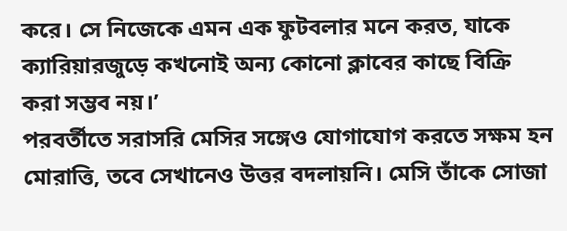করে। সে নিজেকে এমন এক ফুটবলার মনে করত, যাকে ক্যারিয়ারজুড়ে কখনোই অন্য কোনো ক্লাবের কাছে বিক্রি করা সম্ভব নয়।’
পরবর্তীতে সরাসরি মেসির সঙ্গেও যোগাযোগ করতে সক্ষম হন মোরাত্তি, তবে সেখানেও উত্তর বদলায়নি। মেসি তাঁকে সোজা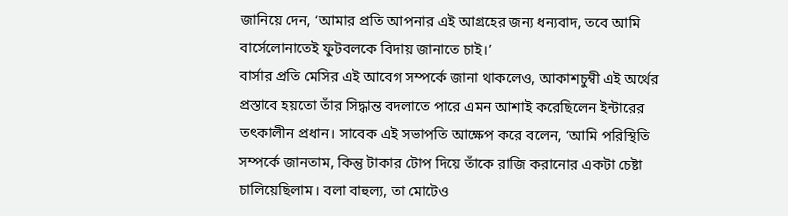জানিয়ে দেন, ‘আমার প্রতি আপনার এই আগ্রহের জন্য ধন্যবাদ, তবে আমি বার্সেলোনাতেই ফুটবলকে বিদায় জানাতে চাই।’
বার্সার প্রতি মেসির এই আবেগ সম্পর্কে জানা থাকলেও, আকাশচুম্বী এই অর্থের প্রস্তাবে হয়তো তাঁর সিদ্ধান্ত বদলাতে পারে এমন আশাই করেছিলেন ইন্টারের তৎকালীন প্রধান। সাবেক এই সভাপতি আক্ষেপ করে বলেন, ‘আমি পরিস্থিতি সম্পর্কে জানতাম, কিন্তু টাকার টোপ দিয়ে তাঁকে রাজি করানোর একটা চেষ্টা চালিয়েছিলাম। বলা বাহুল্য, তা মোটেও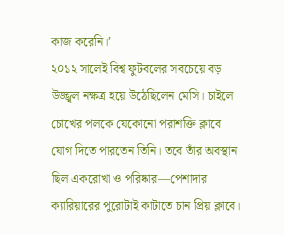কাজ করেনি।’
২০১২ সালেই বিশ্ব ফুটবলের সবচেয়ে বড় উজ্জ্বল নক্ষত্র হয়ে উঠেছিলেন মেসি। চাইলে চোখের পলকে যেকোনো পরাশক্তি ক্লাবে যোগ দিতে পারতেন তিনি। তবে তাঁর অবস্থান ছিল একরোখা ও পরিষ্কার—পেশাদার ক্যারিয়ারের পুরোটাই কাটাতে চান প্রিয় ক্লাবে।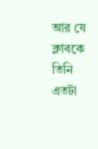আর যে ক্লাবকে তিনি এতটা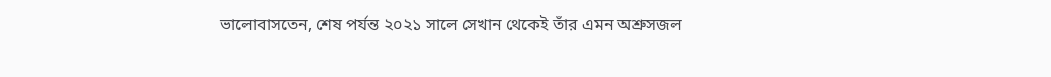ভালোবাসতেন, শেষ পর্যন্ত ২০২১ সালে সেখান থেকেই তাঁর এমন অশ্রুসজল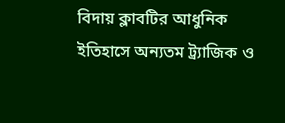বিদায় ক্লাবটির আধুনিক ইতিহাসে অন্যতম ট্র্যাজিক ও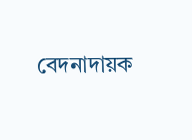বেদনাদায়ক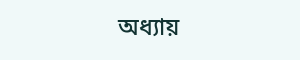অধ্যায়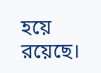হয়ে রয়েছে।